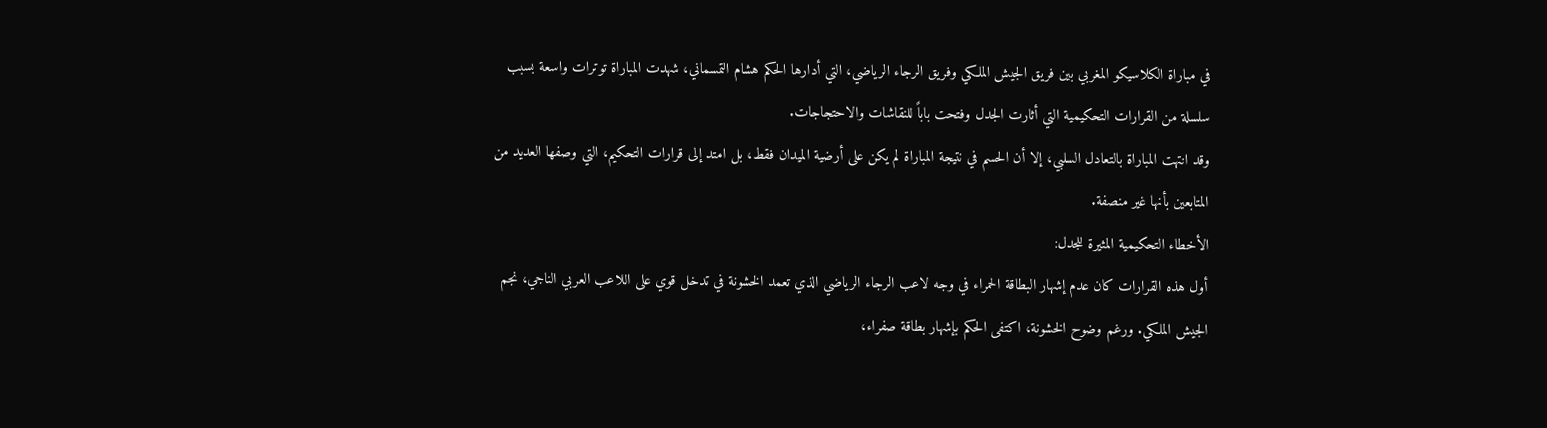في مباراة الكلاسيكو المغربي بين فريق الجيش الملكي وفريق الرجاء الرياضي، التي أدارها الحكم هشام التمسماني، شهدت المباراة توترات واسعة بسبب سلسلة من القرارات التحكيمية التي أثارت الجدل وفتحت باباً للنقاشات والاحتجاجات.
وقد انتهت المباراة بالتعادل السلبي، إلا أن الحسم في نتيجة المباراة لم يكن على أرضية الميدان فقط، بل امتد إلى قرارات التحكيم، التي وصفها العديد من المتابعين بأنها غير منصفة.
الأخطاء التحكيمية المثيرة للجدل:
أول هذه القرارات كان عدم إشهار البطاقة الحمراء في وجه لاعب الرجاء الرياضي الذي تعمد الخشونة في تدخل قوي على اللاعب العربي الناجي، نجم الجيش الملكي. ورغم وضوح الخشونة، اكتفى الحكم بإشهار بطاقة صفراء،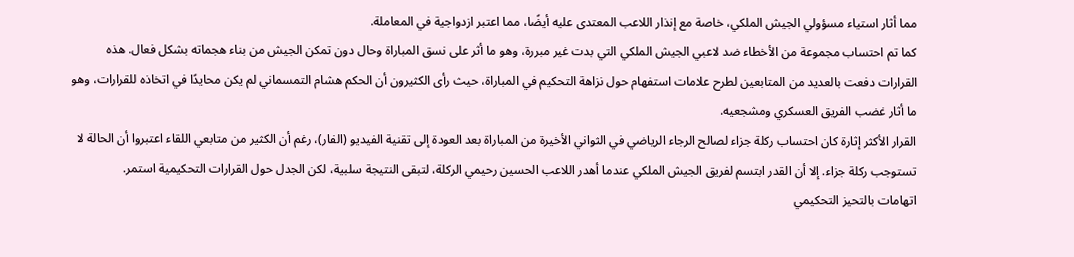مما أثار استياء مسؤولي الجيش الملكي، خاصة مع إنذار اللاعب المعتدى عليه أيضًا، مما اعتبر ازدواجية في المعاملة.
كما تم احتساب مجموعة من الأخطاء ضد لاعبي الجيش الملكي التي بدت غير مبررة، وهو ما أثر على نسق المباراة وحال دون تمكن الجيش من بناء هجماته بشكل فعال. هذه القرارات دفعت بالعديد من المتابعين لطرح علامات استفهام حول نزاهة التحكيم في المباراة، حيث رأى الكثيرون أن الحكم هشام التمسماني لم يكن محايدًا في اتخاذه للقرارات، وهو ما أثار غضب الفريق العسكري ومشجعيه.
القرار الأكثر إثارة كان احتساب ركلة جزاء لصالح الرجاء الرياضي في الثواني الأخيرة من المباراة بعد العودة إلى تقنية الفيديو (الفار)، رغم أن الكثير من متابعي اللقاء اعتبروا أن الحالة لا تستوجب ركلة جزاء. إلا أن القدر ابتسم لفريق الجيش الملكي عندما أهدر اللاعب الحسين رحيمي الركلة، لتبقى النتيجة سلبية، لكن الجدل حول القرارات التحكيمية استمر.
اتهامات بالتحيز التحكيمي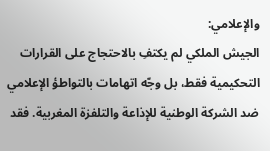والإعلامي:
الجيش الملكي لم يكتفِ بالاحتجاج على القرارات التحكيمية فقط، بل وجّه اتهامات بالتواطؤ الإعلامي ضد الشركة الوطنية للإذاعة والتلفزة المغربية. فقد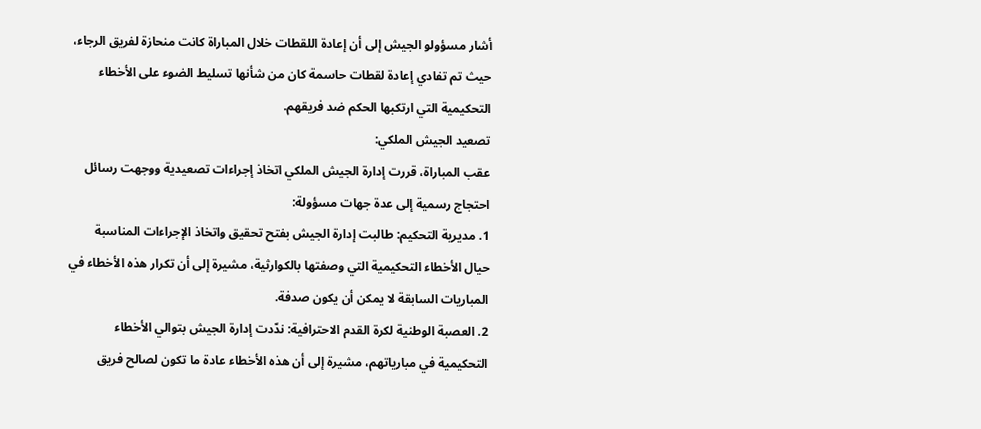أشار مسؤولو الجيش إلى أن إعادة اللقطات خلال المباراة كانت منحازة لفريق الرجاء، حيث تم تفادي إعادة لقطات حاسمة كان من شأنها تسليط الضوء على الأخطاء التحكيمية التي ارتكبها الحكم ضد فريقهم.
تصعيد الجيش الملكي:
عقب المباراة، قررت إدارة الجيش الملكي اتخاذ إجراءات تصعيدية ووجهت رسائل احتجاج رسمية إلى عدة جهات مسؤولة:
1. مديرية التحكيم: طالبت إدارة الجيش بفتح تحقيق واتخاذ الإجراءات المناسبة حيال الأخطاء التحكيمية التي وصفتها بالكوارثية، مشيرة إلى أن تكرار هذه الأخطاء في المباريات السابقة لا يمكن أن يكون صدفة.
2. العصبة الوطنية لكرة القدم الاحترافية: ندّدت إدارة الجيش بتوالي الأخطاء التحكيمية في مبارياتهم، مشيرة إلى أن هذه الأخطاء عادة ما تكون لصالح فريق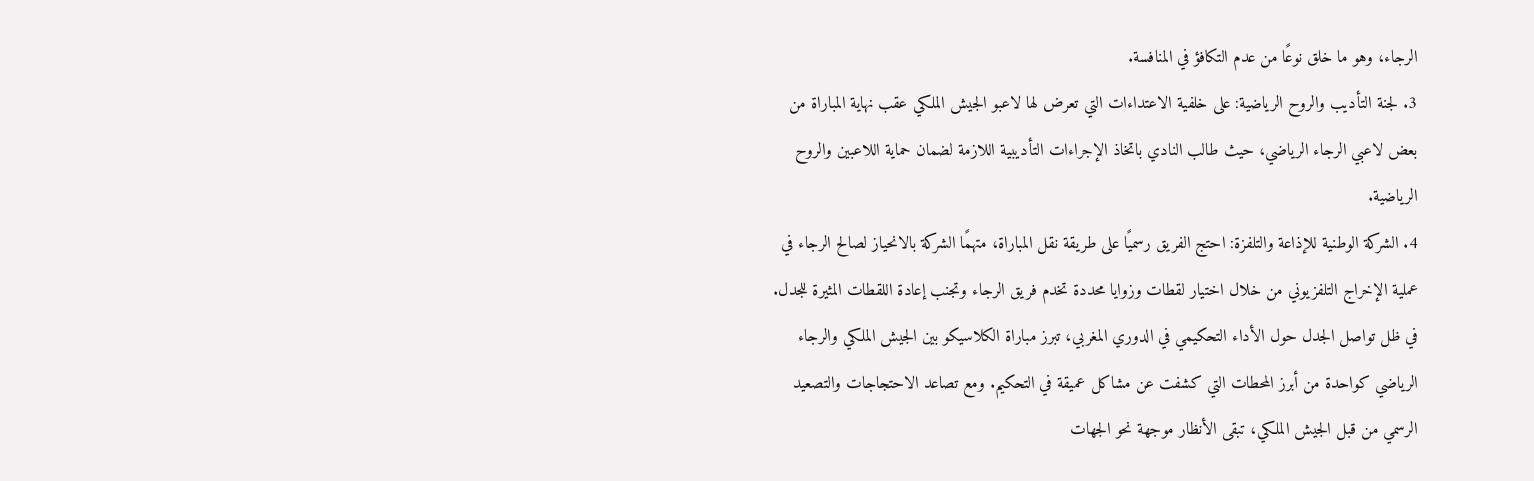الرجاء، وهو ما خلق نوعًا من عدم التكافؤ في المنافسة.
3. لجنة التأديب والروح الرياضية: على خلفية الاعتداءات التي تعرض لها لاعبو الجيش الملكي عقب نهاية المباراة من بعض لاعبي الرجاء الرياضي، حيث طالب النادي باتخاذ الإجراءات التأديبية اللازمة لضمان حماية اللاعبين والروح الرياضية.
4. الشركة الوطنية للإذاعة والتلفزة: احتج الفريق رسميًا على طريقة نقل المباراة، متهمًا الشركة بالانحياز لصالح الرجاء في عملية الإخراج التلفزيوني من خلال اختيار لقطات وزوايا محددة تخدم فريق الرجاء وتجنب إعادة اللقطات المثيرة للجدل.
في ظل تواصل الجدل حول الأداء التحكيمي في الدوري المغربي، تبرز مباراة الكلاسيكو بين الجيش الملكي والرجاء الرياضي كواحدة من أبرز المحطات التي كشفت عن مشاكل عميقة في التحكيم. ومع تصاعد الاحتجاجات والتصعيد الرسمي من قبل الجيش الملكي، تبقى الأنظار موجهة نحو الجهات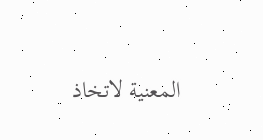المعنية لاتخاذ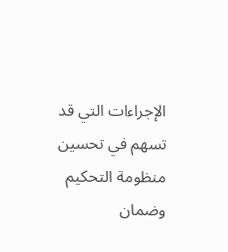الإجراءات التي قد تسهم في تحسين منظومة التحكيم وضمان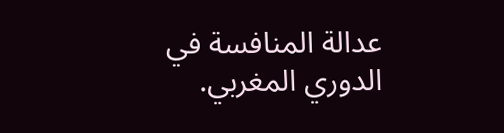عدالة المنافسة في الدوري المغربي.